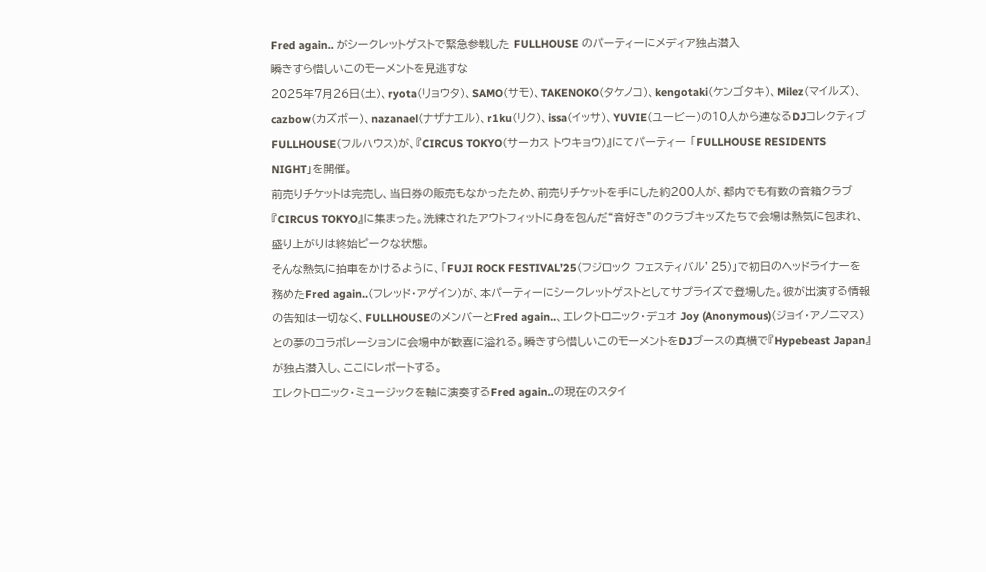Fred again.. がシークレットゲストで緊急参戦した FULLHOUSE のパーティーにメディア独占潜入
瞬きすら惜しいこのモーメントを見逃すな
2025年7月26日(土)、ryota(リョウタ)、SAMO(サモ)、TAKENOKO(タケノコ)、kengotaki(ケンゴタキ)、Milez(マイルズ)、cazbow(カズボー)、nazanael(ナザナエル)、r1ku(リク)、issa(イッサ)、YUVIE(ユービー)の10人から連なるDJコレクティブ FULLHOUSE(フルハウス)が、『CIRCUS TOKYO(サーカス トウキョウ)』にてパーティー 「FULLHOUSE RESIDENTS NIGHT」を開催。
前売りチケットは完売し、当日券の販売もなかったため、前売りチケットを手にした約200人が、都内でも有数の音箱クラブ『CIRCUS TOKYO』に集まった。洗練されたアウトフィットに身を包んだ“音好き”のクラブキッズたちで会場は熱気に包まれ、盛り上がりは終始ピークな状態。
そんな熱気に拍車をかけるように、「FUJI ROCK FESTIVAL’25(フジロック フェスティバル’25)」で初日のヘッドライナーを務めたFred again..(フレッド・アゲイン)が、本パーティーにシークレットゲストとしてサプライズで登場した。彼が出演する情報の告知は一切なく、FULLHOUSEのメンバーとFred again..、エレクトロニック・デュオ Joy (Anonymous)(ジョイ・アノニマス)との夢のコラボレーションに会場中が歓喜に溢れる。瞬きすら惜しいこのモーメントをDJブースの真横で『Hypebeast Japan』が独占潜入し、ここにレポートする。
エレクトロニック・ミュージックを軸に演奏するFred again..の現在のスタイ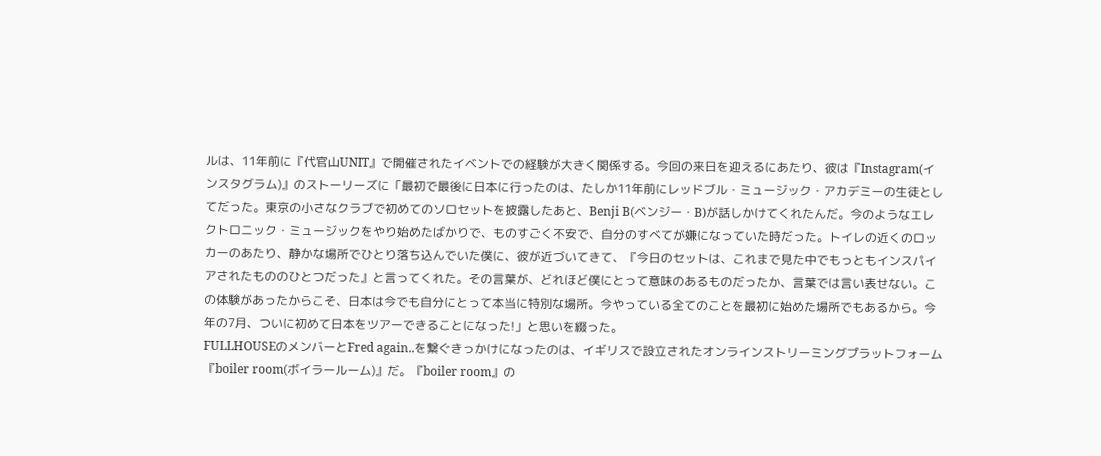ルは、11年前に『代官山UNIT』で開催されたイベントでの経験が大きく関係する。今回の来日を迎えるにあたり、彼は『Instagram(インスタグラム)』のストーリーズに「最初で最後に日本に行ったのは、たしか11年前にレッドブル・ミュージック・アカデミーの生徒としてだった。東京の小さなクラブで初めてのソロセットを披露したあと、Benji B(ベンジー・B)が話しかけてくれたんだ。今のようなエレクトロニック・ミュージックをやり始めたばかりで、ものすごく不安で、自分のすべてが嫌になっていた時だった。トイレの近くのロッカーのあたり、静かな場所でひとり落ち込んでいた僕に、彼が近づいてきて、『今日のセットは、これまで見た中でもっともインスパイアされたもののひとつだった』と言ってくれた。その言葉が、どれほど僕にとって意味のあるものだったか、言葉では言い表せない。この体験があったからこそ、日本は今でも自分にとって本当に特別な場所。今やっている全てのことを最初に始めた場所でもあるから。今年の7月、ついに初めて日本をツアーできることになった!」と思いを綴った。
FULLHOUSEのメンバーとFred again..を繋ぐきっかけになったのは、イギリスで設立されたオンラインストリーミングプラットフォーム 『boiler room(ボイラールーム)』だ。『boiler room』の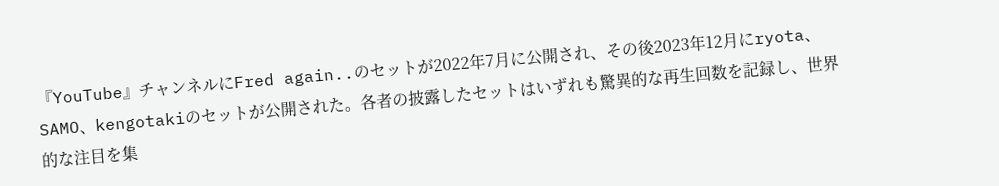『YouTube』チャンネルにFred again..のセットが2022年7月に公開され、その後2023年12月にryota、SAMO、kengotakiのセットが公開された。各者の披露したセットはいずれも驚異的な再生回数を記録し、世界的な注目を集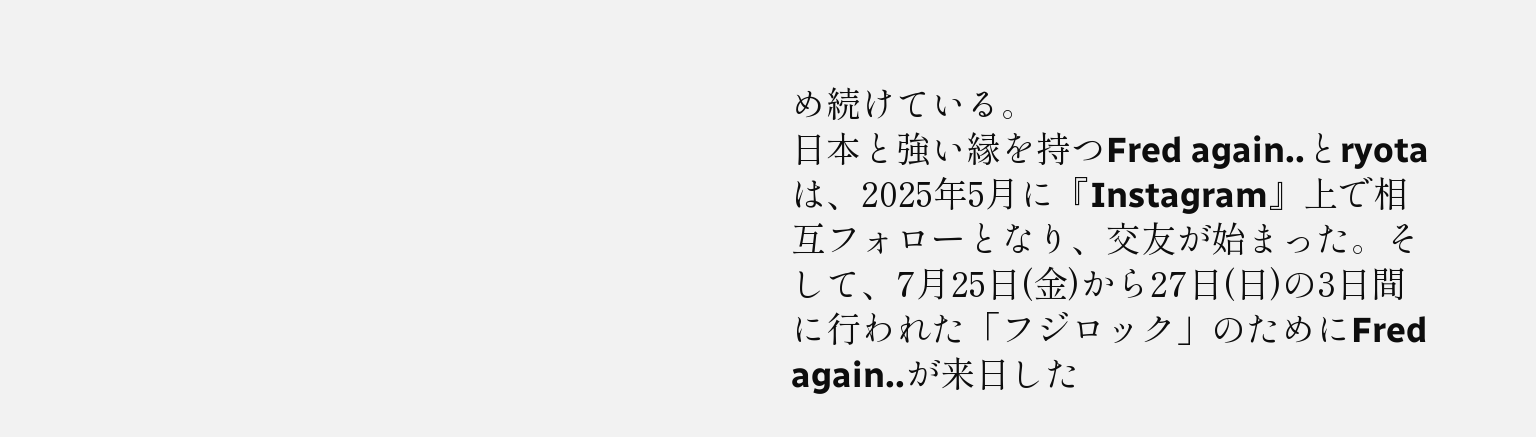め続けている。
日本と強い縁を持つFred again..とryotaは、2025年5月に『Instagram』上で相互フォローとなり、交友が始まった。そして、7月25日(金)から27日(日)の3日間に行われた「フジロック」のためにFred again..が来日した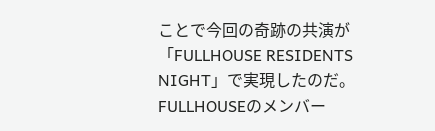ことで今回の奇跡の共演が「FULLHOUSE RESIDENTS NIGHT」で実現したのだ。
FULLHOUSEのメンバー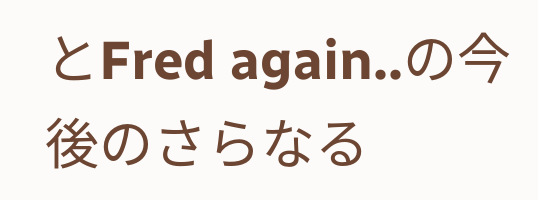とFred again..の今後のさらなる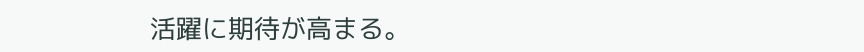活躍に期待が高まる。